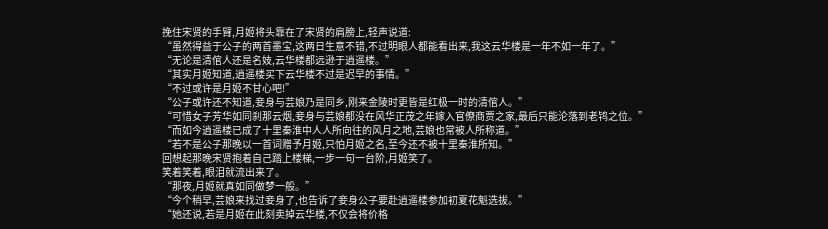挽住宋贤的手臂,月姬将头靠在了宋贤的肩膀上,轻声说道:
“虽然得益于公子的两首墨宝,这两日生意不错,不过明眼人都能看出来,我这云华楼是一年不如一年了。”
“无论是清倌人还是名妓,云华楼都远逊于逍遥楼。”
“其实月姬知道,逍遥楼买下云华楼不过是迟早的事情。”
“不过或许是月姬不甘心吧!”
“公子或许还不知道,妾身与芸娘乃是同乡,刚来金陵时更皆是红极一时的清倌人。”
“可惜女子芳华如同刹那云烟,妾身与芸娘都没在风华正茂之年嫁入官僚商贾之家,最后只能沦落到老鸨之位。”
“而如今逍遥楼已成了十里秦淮中人人所向往的风月之地,芸娘也常被人所称道。”
“若不是公子那晚以一首词赠予月姬,只怕月姬之名,至今还不被十里秦淮所知。”
回想起那晚宋贤抱着自己踏上楼梯,一步一句一台阶,月姬笑了。
笑着笑着,眼泪就流出来了。
“那夜,月姬就真如同做梦一般。”
“今个稍早,芸娘来找过妾身了,也告诉了妾身公子要赴逍遥楼参加初夏花魁选拔。”
“她还说,若是月姬在此刻卖掉云华楼,不仅会将价格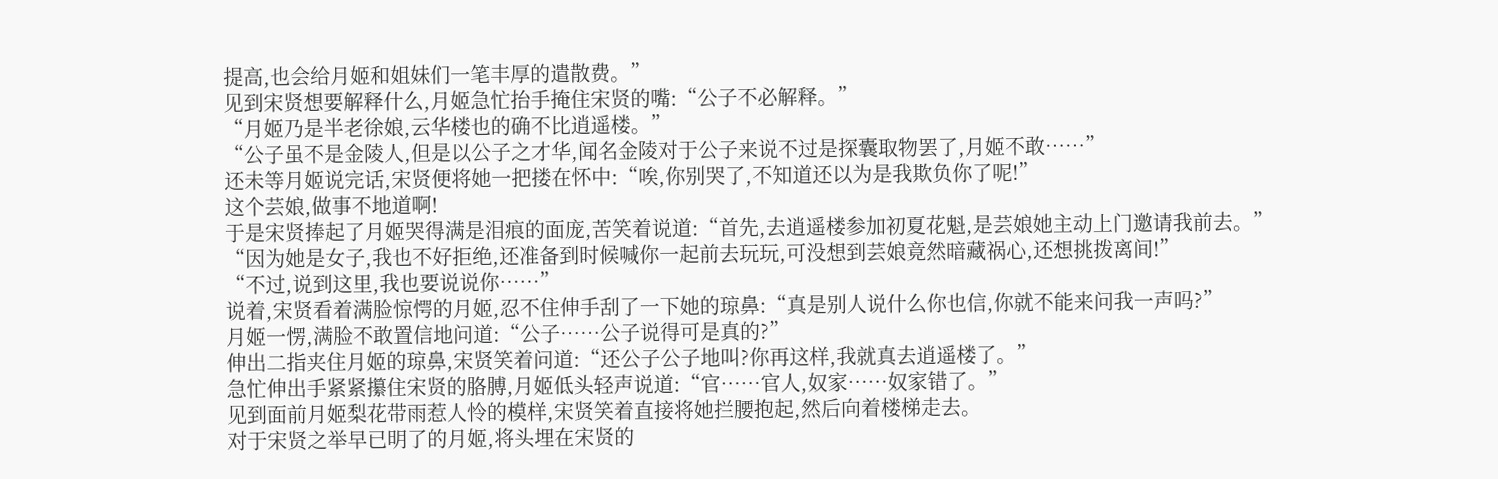提高,也会给月姬和姐妹们一笔丰厚的遣散费。”
见到宋贤想要解释什么,月姬急忙抬手掩住宋贤的嘴:“公子不必解释。”
“月姬乃是半老徐娘,云华楼也的确不比逍遥楼。”
“公子虽不是金陵人,但是以公子之才华,闻名金陵对于公子来说不过是探囊取物罢了,月姬不敢……”
还未等月姬说完话,宋贤便将她一把搂在怀中:“唉,你别哭了,不知道还以为是我欺负你了呢!”
这个芸娘,做事不地道啊!
于是宋贤捧起了月姬哭得满是泪痕的面庞,苦笑着说道:“首先,去逍遥楼参加初夏花魁,是芸娘她主动上门邀请我前去。”
“因为她是女子,我也不好拒绝,还准备到时候喊你一起前去玩玩,可没想到芸娘竟然暗藏祸心,还想挑拨离间!”
“不过,说到这里,我也要说说你……”
说着,宋贤看着满脸惊愕的月姬,忍不住伸手刮了一下她的琼鼻:“真是别人说什么你也信,你就不能来问我一声吗?”
月姬一愣,满脸不敢置信地问道:“公子……公子说得可是真的?”
伸出二指夹住月姬的琼鼻,宋贤笑着问道:“还公子公子地叫?你再这样,我就真去逍遥楼了。”
急忙伸出手紧紧攥住宋贤的胳膊,月姬低头轻声说道:“官……官人,奴家……奴家错了。”
见到面前月姬梨花带雨惹人怜的模样,宋贤笑着直接将她拦腰抱起,然后向着楼梯走去。
对于宋贤之举早已明了的月姬,将头埋在宋贤的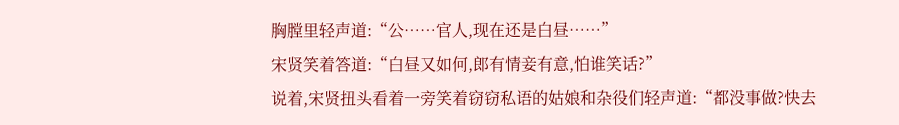胸膛里轻声道:“公……官人,现在还是白昼……”
宋贤笑着答道:“白昼又如何,郎有情妾有意,怕谁笑话?”
说着,宋贤扭头看着一旁笑着窃窃私语的姑娘和杂役们轻声道:“都没事做?快去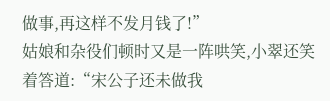做事,再这样不发月钱了!”
姑娘和杂役们顿时又是一阵哄笑,小翠还笑着答道:“宋公子还未做我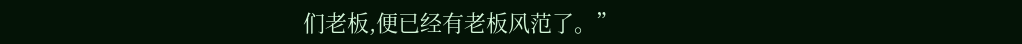们老板,便已经有老板风范了。”